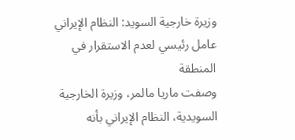وزيرة خارجية السويد: النظام الإيراني عامل رئيسي لعدم الاستقرار في المنطقة
وصفت ماريا مالمر، وزيرة الخارجية السويدية، النظام الإيراني بأنه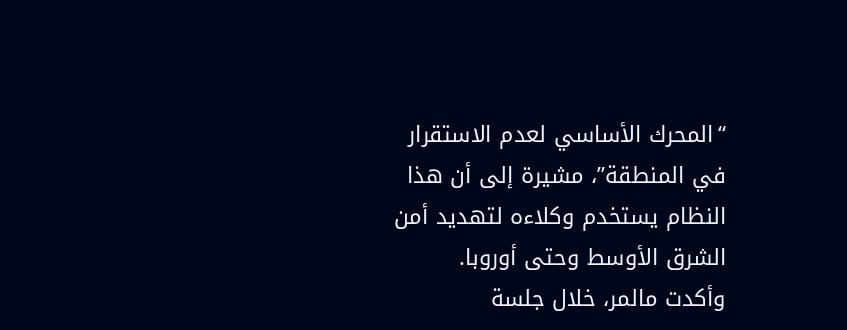“المحرك الأساسي لعدم الاستقرار في المنطقة”، مشيرة إلى أن هذا النظام يستخدم وكلاءه لتهديد أمن الشرق الأوسط وحتى أوروبا.
وأكدت مالمر، خلال جلسة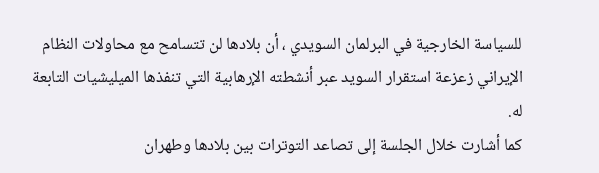للسياسة الخارجية في البرلمان السويدي ، أن بلادها لن تتسامح مع محاولات النظام الإيراني زعزعة استقرار السويد عبر أنشطته الإرهابية التي تنفذها الميليشيات التابعة له.
كما أشارت خلال الجلسة إلى تصاعد التوترات بين بلادها وطهران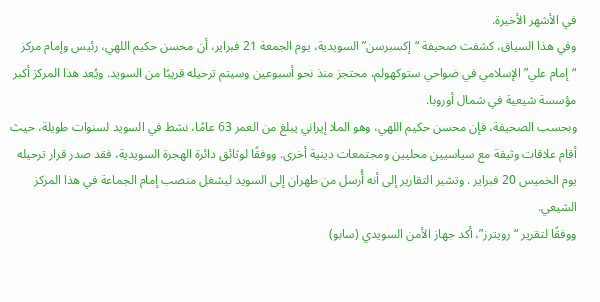في الأشهر الأخيرة.
وفي هذا السياق، كشفت صحيفة “إكسبرسن” السويدية، يوم الجمعة 21 فبرایر، أن محسن حكيم اللهي، رئيس وإمام مركز “إمام علي” الإسلامي في ضواحي ستوكهولم، محتجز منذ نحو أسبوعين وسيتم ترحيله قريبًا من السويد. ويُعد هذا المركز أكبر مؤسسة شيعية في شمال أوروبا.
وبحسب الصحيفة، فإن محسن حكيم اللهي، وهو الملا إيراني يبلغ من العمر 63 عامًا، نشط في السويد لسنوات طويلة، حيث أقام علاقات وثيقة مع سياسيين محليين ومجتمعات دينية أخرى. ووفقًا لوثائق دائرة الهجرة السويدية، فقد صدر قرار ترحيله يوم الخميس 20 فبرایر . وتشير التقارير إلى أنه أُرسل من طهران إلى السويد ليشغل منصب إمام الجماعة في هذا المركز الشيعي.
ووفقًا لتقرير “رويترز”، أكد جهاز الأمن السويدي (سابو)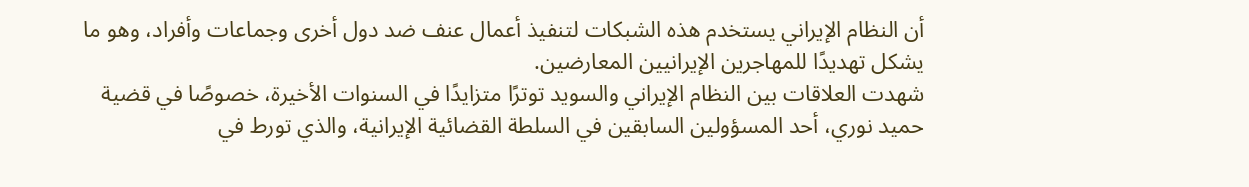أن النظام الإيراني يستخدم هذه الشبكات لتنفيذ أعمال عنف ضد دول أخرى وجماعات وأفراد، وهو ما يشكل تهديدًا للمهاجرين الإيرانيين المعارضين.
شهدت العلاقات بين النظام الإيراني والسويد توترًا متزايدًا في السنوات الأخيرة، خصوصًا في قضية حميد نوري، أحد المسؤولين السابقين في السلطة القضائية الإيرانية، والذي تورط في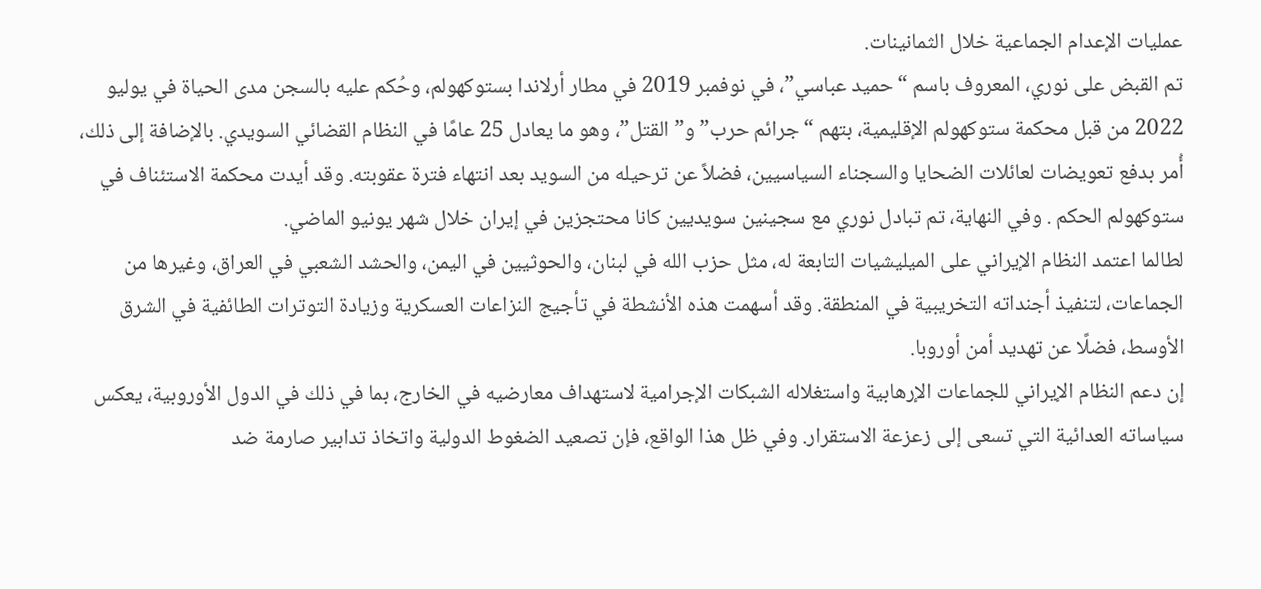عمليات الإعدام الجماعية خلال الثمانينات.
تم القبض على نوري، المعروف باسم “حميد عباسي”، في نوفمبر 2019 في مطار أرلاندا بستوكهولم، وحُكم عليه بالسجن مدى الحياة في يوليو 2022 من قبل محكمة ستوكهولم الإقليمية، بتهم “جرائم حرب” و”القتل”، وهو ما يعادل 25 عامًا في النظام القضائي السويدي. بالإضافة إلى ذلك، أُمر بدفع تعويضات لعائلات الضحايا والسجناء السياسيين، فضلاً عن ترحيله من السويد بعد انتهاء فترة عقوبته. وقد أيدت محكمة الاستئناف في ستوكهولم الحكم . وفي النهاية، تم تبادل نوري مع سجينين سويديين كانا محتجزين في إيران خلال شهر يونيو الماضي.
لطالما اعتمد النظام الإيراني على الميليشيات التابعة له، مثل حزب الله في لبنان، والحوثيين في اليمن، والحشد الشعبي في العراق، وغيرها من الجماعات، لتنفيذ أجنداته التخريبية في المنطقة. وقد أسهمت هذه الأنشطة في تأجيج النزاعات العسكرية وزيادة التوترات الطائفية في الشرق الأوسط، فضلًا عن تهديد أمن أوروبا.
إن دعم النظام الإيراني للجماعات الإرهابية واستغلاله الشبكات الإجرامية لاستهداف معارضيه في الخارج، بما في ذلك في الدول الأوروبية، يعكس سياساته العدائية التي تسعى إلى زعزعة الاستقرار. وفي ظل هذا الواقع، فإن تصعيد الضغوط الدولية واتخاذ تدابير صارمة ضد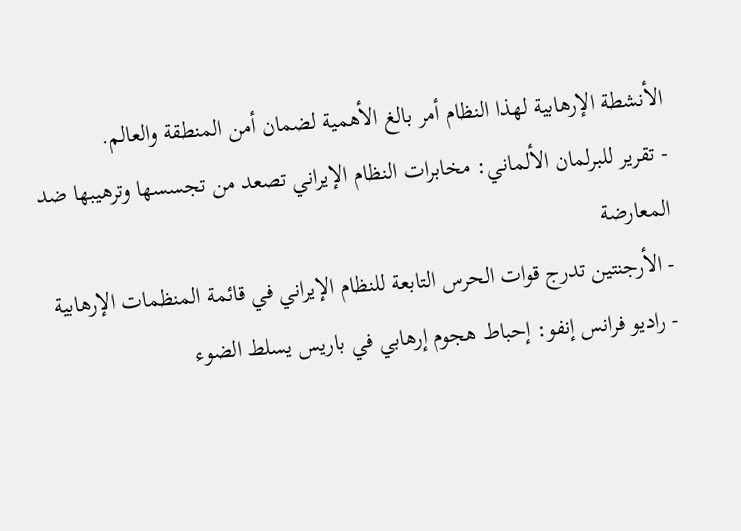الأنشطة الإرهابية لهذا النظام أمر بالغ الأهمية لضمان أمن المنطقة والعالم.
- تقرير للبرلمان الألماني: مخابرات النظام الإيراني تصعد من تجسسها وترهيبها ضد المعارضة
- الأرجنتين تدرج قوات الحرس التابعة للنظام الإيراني في قائمة المنظمات الإرهابية
- راديو فرانس إنفو: إحباط هجوم إرهابي في باريس يسلط الضوء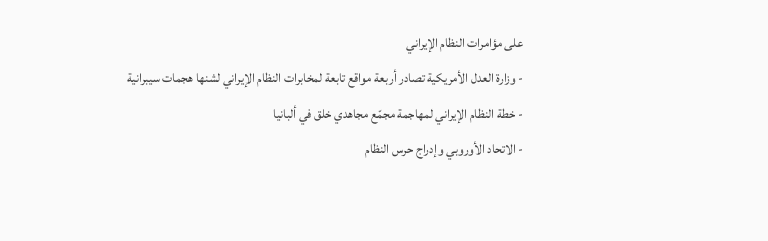على مؤامرات النظام الإيراني
- وزارة العدل الأمريكية تصادر أربعة مواقع تابعة لمخابرات النظام الإيراني لشنها هجمات سيبرانية
- خطة النظام الإيراني لمهاجمة مجمّع مجاهدي خلق في ألبانيا
- الاتحاد الأوروبي وإدراج حرس النظام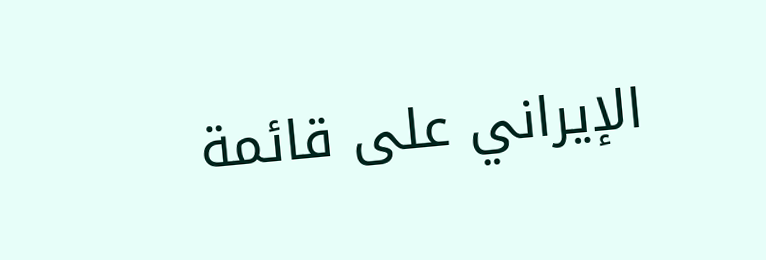الإيراني على قائمة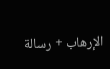الإرهاب + رسالة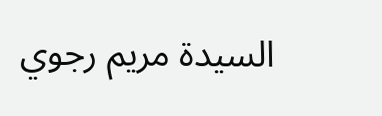السيدة مريم رجوي